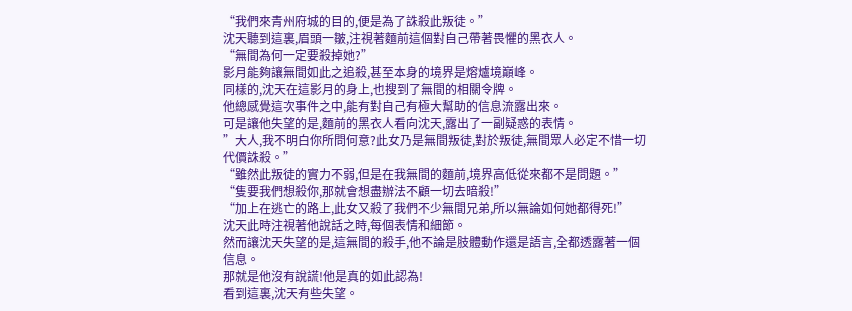“我們來青州府城的目的,便是為了誅殺此叛徒。”
沈天聽到這裏,眉頭一皺,注視著麵前這個對自己帶著畏懼的黑衣人。
“無間為何一定要殺掉她?”
影月能夠讓無間如此之追殺,甚至本身的境界是熔爐境巔峰。
同樣的,沈天在這影月的身上,也搜到了無間的相關令牌。
他總感覺這次事件之中,能有對自己有極大幫助的信息流露出來。
可是讓他失望的是,麵前的黑衣人看向沈天,露出了一副疑惑的表情。
”大人,我不明白你所問何意?此女乃是無間叛徒,對於叛徒,無間眾人必定不惜一切代價誅殺。”
“雖然此叛徒的實力不弱,但是在我無間的麵前,境界高低從來都不是問題。”
“隻要我們想殺你,那就會想盡辦法不顧一切去暗殺!”
“加上在逃亡的路上,此女又殺了我們不少無間兄弟,所以無論如何她都得死!”
沈天此時注視著他說話之時,每個表情和細節。
然而讓沈天失望的是,這無間的殺手,他不論是肢體動作還是語言,全都透露著一個信息。
那就是他沒有說謊!他是真的如此認為!
看到這裏,沈天有些失望。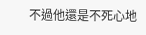不過他還是不死心地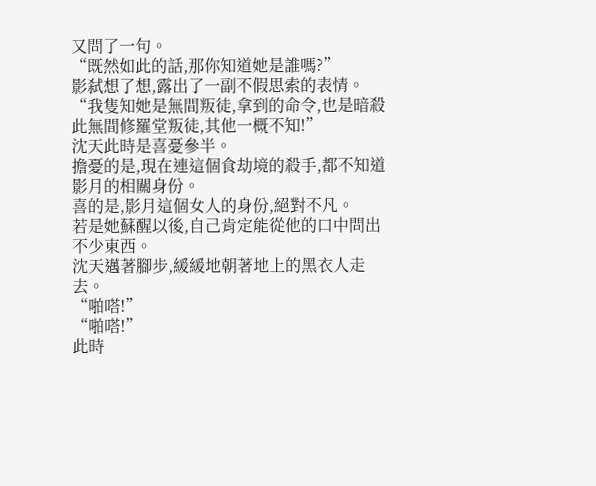又問了一句。
“既然如此的話,那你知道她是誰嗎?”
影弑想了想,露出了一副不假思索的表情。
“我隻知她是無間叛徒,拿到的命令,也是暗殺此無間修羅堂叛徒,其他一概不知!”
沈天此時是喜憂參半。
擔憂的是,現在連這個食劫境的殺手,都不知道影月的相關身份。
喜的是,影月這個女人的身份,絕對不凡。
若是她蘇醒以後,自己肯定能從他的口中問出不少東西。
沈天邁著腳步,緩緩地朝著地上的黑衣人走去。
“啪嗒!”
“啪嗒!”
此時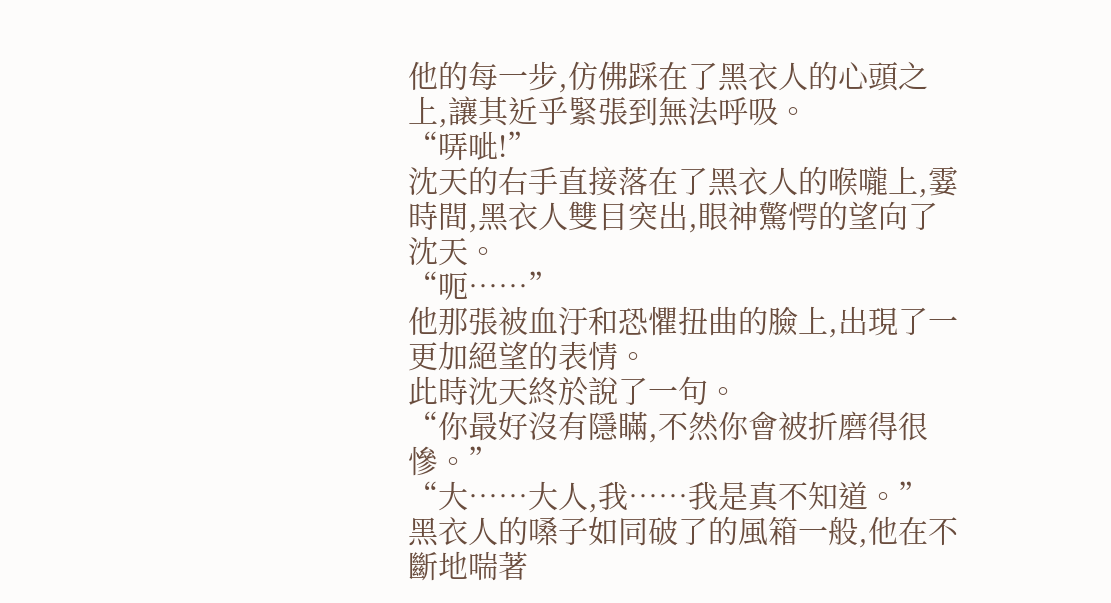他的每一步,仿佛踩在了黑衣人的心頭之上,讓其近乎緊張到無法呼吸。
“哢呲!”
沈天的右手直接落在了黑衣人的喉嚨上,霎時間,黑衣人雙目突出,眼神驚愕的望向了沈天。
“呃……”
他那張被血汙和恐懼扭曲的臉上,出現了一更加絕望的表情。
此時沈天終於說了一句。
“你最好沒有隱瞞,不然你會被折磨得很慘。”
“大……大人,我……我是真不知道。”
黑衣人的嗓子如同破了的風箱一般,他在不斷地喘著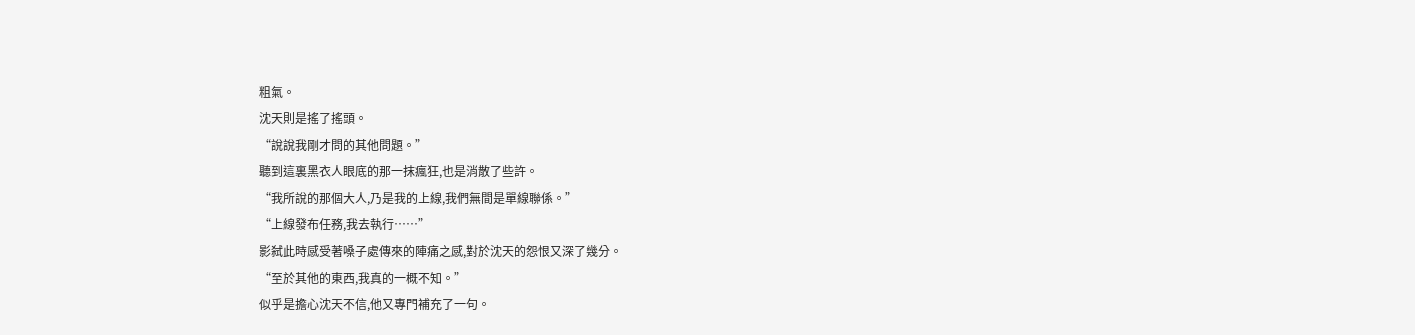粗氣。
沈天則是搖了搖頭。
“說說我剛才問的其他問題。”
聽到這裏黑衣人眼底的那一抹瘋狂,也是消散了些許。
“我所說的那個大人,乃是我的上線,我們無間是單線聯係。”
“上線發布任務,我去執行……”
影弑此時感受著嗓子處傳來的陣痛之感,對於沈天的怨恨又深了幾分。
“至於其他的東西,我真的一概不知。”
似乎是擔心沈天不信,他又專門補充了一句。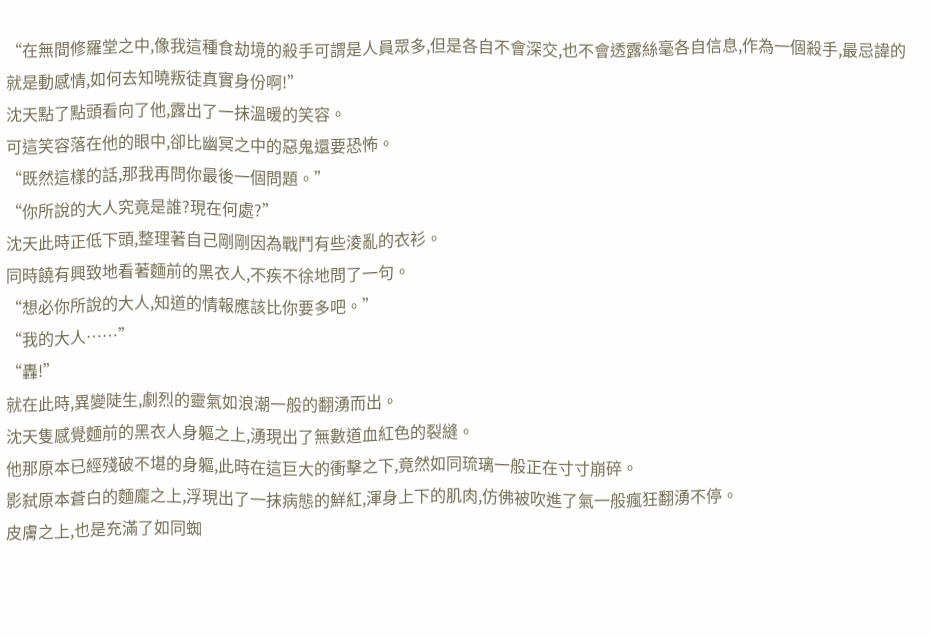“在無間修羅堂之中,像我這種食劫境的殺手可謂是人員眾多,但是各自不會深交,也不會透露絲毫各自信息,作為一個殺手,最忌諱的就是動感情,如何去知曉叛徒真實身份啊!”
沈天點了點頭看向了他,露出了一抹溫暖的笑容。
可這笑容落在他的眼中,卻比幽冥之中的惡鬼還要恐怖。
“既然這樣的話,那我再問你最後一個問題。”
“你所說的大人究竟是誰?現在何處?”
沈天此時正低下頭,整理著自己剛剛因為戰鬥有些淩亂的衣衫。
同時饒有興致地看著麵前的黑衣人,不疾不徐地問了一句。
“想必你所說的大人,知道的情報應該比你要多吧。”
“我的大人……”
“轟!”
就在此時,異變陡生,劇烈的靈氣如浪潮一般的翻湧而出。
沈天隻感覺麵前的黑衣人身軀之上,湧現出了無數道血紅色的裂縫。
他那原本已經殘破不堪的身軀,此時在這巨大的衝擊之下,竟然如同琉璃一般正在寸寸崩碎。
影弑原本蒼白的麵龐之上,浮現出了一抹病態的鮮紅,渾身上下的肌肉,仿佛被吹進了氣一般瘋狂翻湧不停。
皮膚之上,也是充滿了如同蜘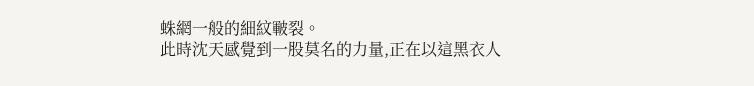蛛網一般的細紋皸裂。
此時沈天感覺到一股莫名的力量,正在以這黑衣人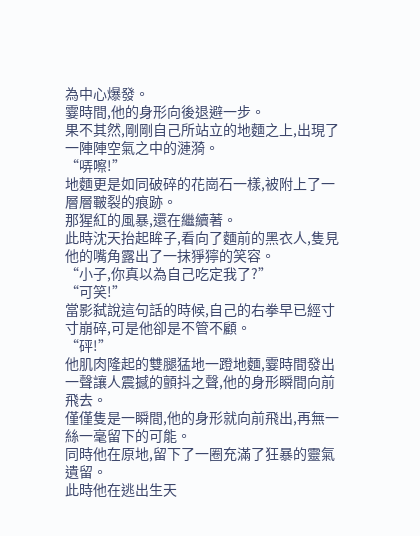為中心爆發。
霎時間,他的身形向後退避一步。
果不其然,剛剛自己所站立的地麵之上,出現了一陣陣空氣之中的漣漪。
“哢嚓!”
地麵更是如同破碎的花崗石一樣,被附上了一層層皸裂的痕跡。
那猩紅的風暴,還在繼續著。
此時沈天抬起眸子,看向了麵前的黑衣人,隻見他的嘴角露出了一抹猙獰的笑容。
“小子,你真以為自己吃定我了?”
“可笑!”
當影弑說這句話的時候,自己的右拳早已經寸寸崩碎,可是他卻是不管不顧。
“砰!”
他肌肉隆起的雙腿猛地一蹬地麵,霎時間發出一聲讓人震撼的顫抖之聲,他的身形瞬間向前飛去。
僅僅隻是一瞬間,他的身形就向前飛出,再無一絲一毫留下的可能。
同時他在原地,留下了一圈充滿了狂暴的靈氣遺留。
此時他在逃出生天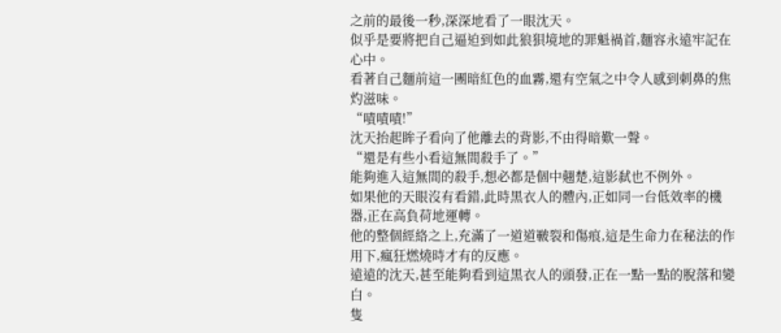之前的最後一秒,深深地看了一眼沈天。
似乎是要將把自己逼迫到如此狼狽境地的罪魁禍首,麵容永遠牢記在心中。
看著自己麵前這一團暗紅色的血霧,還有空氣之中令人感到刺鼻的焦灼滋味。
“嘖嘖嘖!”
沈天抬起眸子看向了他離去的背影,不由得暗歎一聲。
“還是有些小看這無間殺手了。”
能夠進入這無間的殺手,想必都是個中翹楚,這影弑也不例外。
如果他的天眼沒有看錯,此時黑衣人的體內,正如同一台低效率的機器,正在高負荷地運轉。
他的整個經絡之上,充滿了一道道皸裂和傷痕,這是生命力在秘法的作用下,瘋狂燃燒時才有的反應。
遠遠的沈天,甚至能夠看到這黑衣人的頭發,正在一點一點的脫落和變白。
隻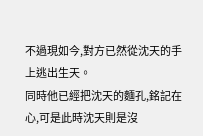不過現如今,對方已然從沈天的手上逃出生天。
同時他已經把沈天的麵孔,銘記在心,可是此時沈天則是沒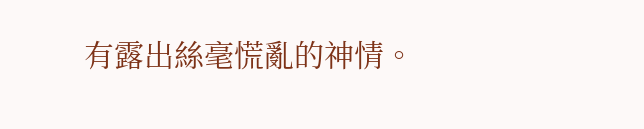有露出絲毫慌亂的神情。